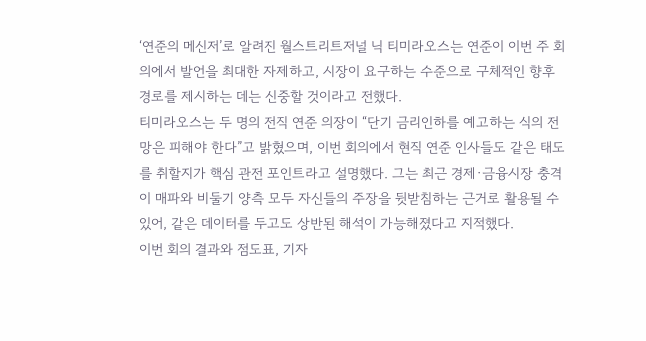‘연준의 메신저’로 알려진 월스트리트저널 닉 티미라오스는 연준이 이번 주 회의에서 발언을 최대한 자제하고, 시장이 요구하는 수준으로 구체적인 향후 경로를 제시하는 데는 신중할 것이라고 전했다.
티미라오스는 두 명의 전직 연준 의장이 “단기 금리인하를 예고하는 식의 전망은 피해야 한다”고 밝혔으며, 이번 회의에서 현직 연준 인사들도 같은 태도를 취할지가 핵심 관전 포인트라고 설명했다. 그는 최근 경제·금융시장 충격이 매파와 비둘기 양측 모두 자신들의 주장을 뒷받침하는 근거로 활용될 수 있어, 같은 데이터를 두고도 상반된 해석이 가능해졌다고 지적했다.
이번 회의 결과와 점도표, 기자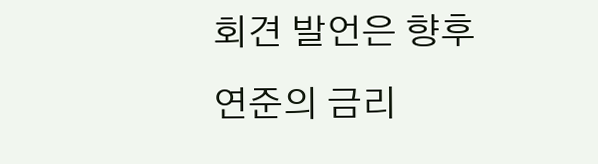회견 발언은 향후 연준의 금리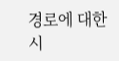경로에 대한 시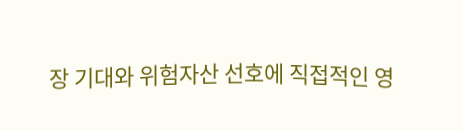장 기대와 위험자산 선호에 직접적인 영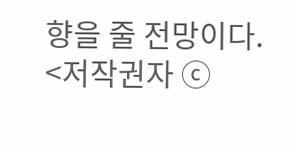향을 줄 전망이다.
<저작권자 ⓒ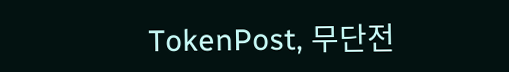TokenPost, 무단전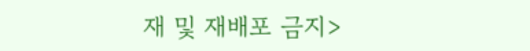재 및 재배포 금지>